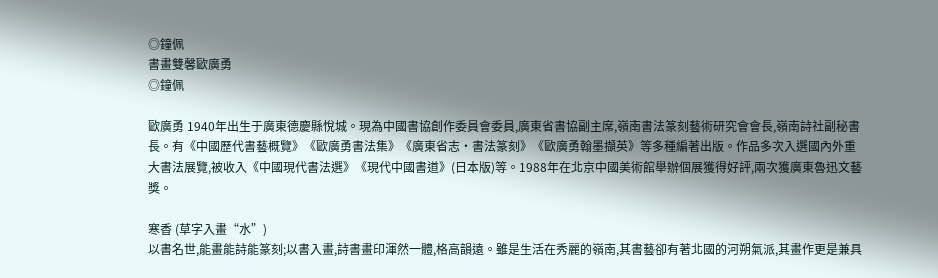◎鐘佩
書畫雙馨歐廣勇
◎鐘佩

歐廣勇 1940年出生于廣東德慶縣悅城。現為中國書協創作委員會委員,廣東省書協副主席,嶺南書法篆刻藝術研究會會長,嶺南詩社副秘書長。有《中國歷代書藝概覽》《歐廣勇書法集》《廣東省志·書法篆刻》《歐廣勇翰墨擷英》等多種編著出版。作品多次入選國內外重大書法展覽,被收入《中國現代書法選》《現代中國書道》(日本版)等。1988年在北京中國美術館舉辦個展獲得好評,兩次獲廣東魯迅文藝獎。

寒香 (草字入畫“水”)
以書名世,能畫能詩能篆刻;以書入畫,詩書畫印渾然一體,格高韻遠。雖是生活在秀麗的嶺南,其書藝卻有著北國的河朔氣派,其畫作更是兼具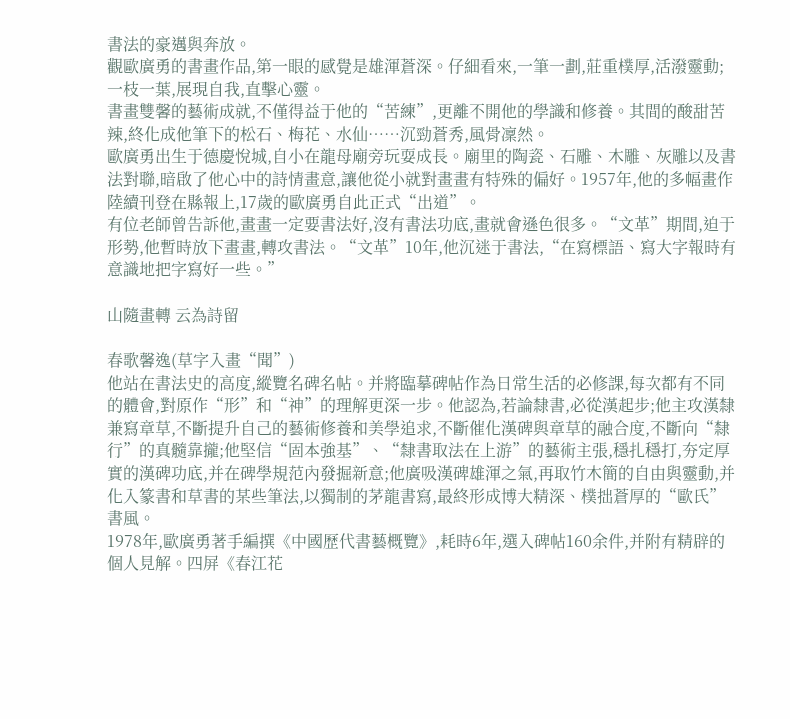書法的豪邁與奔放。
觀歐廣勇的書畫作品,第一眼的感覺是雄渾蒼深。仔細看來,一筆一劃,莊重樸厚,活潑靈動;一枝一葉,展現自我,直擊心靈。
書畫雙馨的藝術成就,不僅得益于他的“苦練”,更離不開他的學識和修養。其間的酸甜苦辣,終化成他筆下的松石、梅花、水仙……沉勁蒼秀,風骨凜然。
歐廣勇出生于德慶悅城,自小在龍母廟旁玩耍成長。廟里的陶瓷、石雕、木雕、灰雕以及書法對聯,暗啟了他心中的詩情畫意,讓他從小就對畫畫有特殊的偏好。1957年,他的多幅畫作陸續刊登在縣報上,17歲的歐廣勇自此正式“出道”。
有位老師曾告訴他,畫畫一定要書法好,沒有書法功底,畫就會遜色很多。“文革”期間,迫于形勢,他暫時放下畫畫,轉攻書法。“文革”10年,他沉迷于書法,“在寫標語、寫大字報時有意識地把字寫好一些。”

山隨畫轉 云為詩留

春歌馨逸(草字入畫“聞”)
他站在書法史的高度,縱覽名碑名帖。并將臨摹碑帖作為日常生活的必修課,每次都有不同的體會,對原作“形”和“神”的理解更深一步。他認為,若論隸書,必從漢起步;他主攻漢隸兼寫章草,不斷提升自己的藝術修養和美學追求,不斷催化漢碑與章草的融合度,不斷向“隸行”的真髓靠攏;他堅信“固本強基”、“隸書取法在上游”的藝術主張,穩扎穩打,夯定厚實的漢碑功底,并在碑學規范內發掘新意;他廣吸漢碑雄渾之氣,再取竹木簡的自由與靈動,并化入篆書和草書的某些筆法,以獨制的茅龍書寫,最終形成博大精深、樸拙蒼厚的“歐氏”書風。
1978年,歐廣勇著手編撰《中國歷代書藝概覽》,耗時6年,選入碑帖160余件,并附有精辟的個人見解。四屏《春江花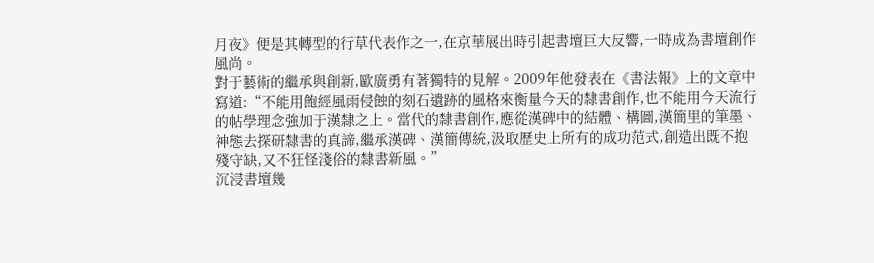月夜》便是其轉型的行草代表作之一,在京華展出時引起書壇巨大反響,一時成為書壇創作風尚。
對于藝術的繼承與創新,歐廣勇有著獨特的見解。2009年他發表在《書法報》上的文章中寫道:“不能用飽經風雨侵蝕的刻石遺跡的風格來衡量今天的隸書創作,也不能用今天流行的帖學理念強加于漢隸之上。當代的隸書創作,應從漢碑中的結體、構圖,漢簡里的筆墨、神態去探研隸書的真諦,繼承漢碑、漢簡傳統,汲取歷史上所有的成功范式,創造出既不抱殘守缺,又不狂怪淺俗的隸書新風。”
沉浸書壇幾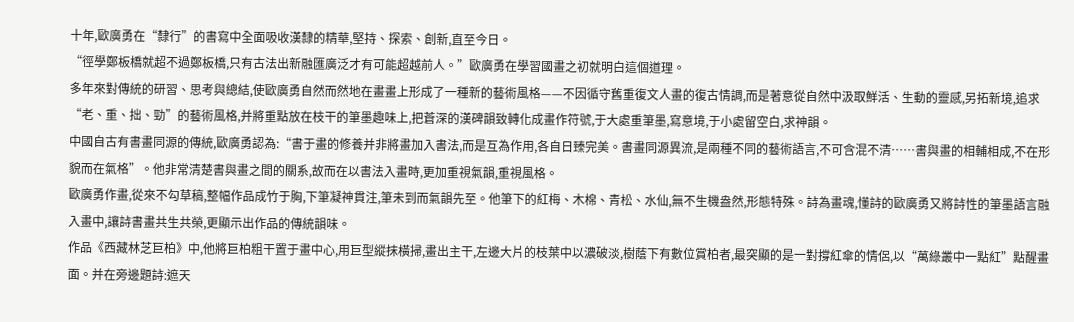十年,歐廣勇在“隸行”的書寫中全面吸收漢隸的精華,堅持、探索、創新,直至今日。
“徑學鄭板橋就超不過鄭板橋,只有古法出新融匯廣泛才有可能超越前人。”歐廣勇在學習國畫之初就明白這個道理。
多年來對傳統的研習、思考與總結,使歐廣勇自然而然地在畫畫上形成了一種新的藝術風格——不因循守舊重復文人畫的復古情調,而是著意從自然中汲取鮮活、生動的靈感,另拓新境,追求“老、重、拙、勁”的藝術風格,并將重點放在枝干的筆墨趣味上,把蒼深的漢碑韻致轉化成畫作符號,于大處重筆墨,寫意境,于小處留空白,求神韻。
中國自古有書畫同源的傳統,歐廣勇認為:“書于畫的修養并非將畫加入書法,而是互為作用,各自日臻完美。書畫同源異流,是兩種不同的藝術語言,不可含混不清……書與畫的相輔相成,不在形貌而在氣格”。他非常清楚書與畫之間的關系,故而在以書法入畫時,更加重視氣韻,重視風格。
歐廣勇作畫,從來不勾草稿,整幅作品成竹于胸,下筆凝神貫注,筆未到而氣韻先至。他筆下的紅梅、木棉、青松、水仙,無不生機盎然,形態特殊。詩為畫魂,懂詩的歐廣勇又將詩性的筆墨語言融入畫中,讓詩書畫共生共榮,更顯示出作品的傳統韻味。
作品《西藏林芝巨柏》中,他將巨柏粗干置于畫中心,用巨型縱抹橫掃,畫出主干,左邊大片的枝葉中以濃破淡,樹蔭下有數位賞柏者,最突顯的是一對撐紅傘的情侶,以“萬綠叢中一點紅”點醒畫面。并在旁邊題詩:遮天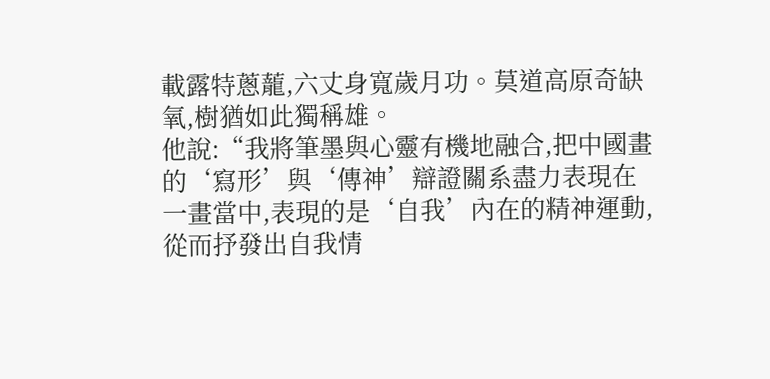載露特蔥蘢,六丈身寬歲月功。莫道高原奇缺氧,樹猶如此獨稱雄。
他說:“我將筆墨與心靈有機地融合,把中國畫的‘寫形’與‘傳神’辯證關系盡力表現在一畫當中,表現的是‘自我’內在的精神運動,從而抒發出自我情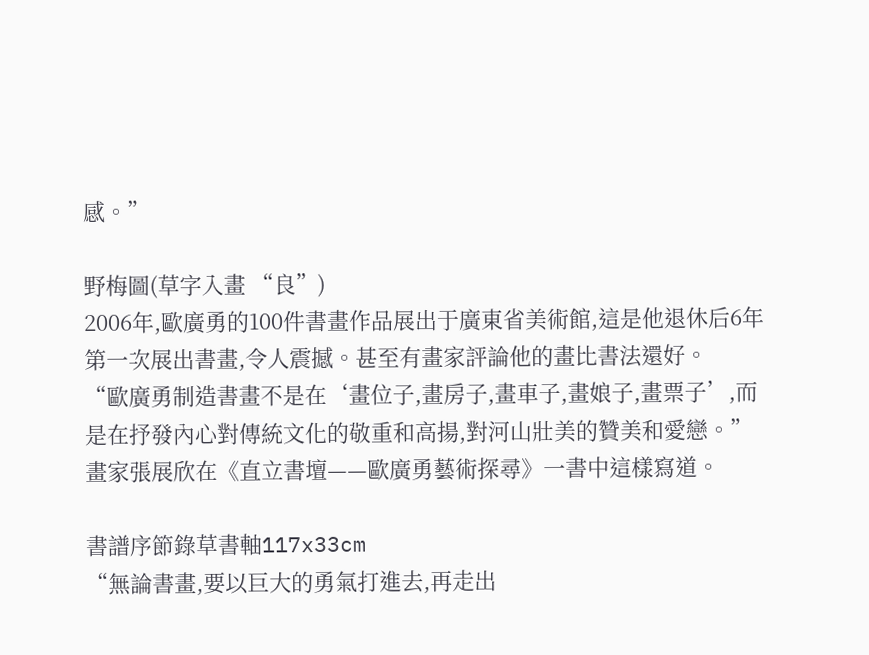感。”

野梅圖(草字入畫 “良”)
2006年,歐廣勇的100件書畫作品展出于廣東省美術館,這是他退休后6年第一次展出書畫,令人震撼。甚至有畫家評論他的畫比書法還好。
“歐廣勇制造書畫不是在‘畫位子,畫房子,畫車子,畫娘子,畫票子’,而是在抒發內心對傳統文化的敬重和高揚,對河山壯美的贊美和愛戀。”畫家張展欣在《直立書壇——歐廣勇藝術探尋》一書中這樣寫道。

書譜序節錄草書軸117x33cm
“無論書畫,要以巨大的勇氣打進去,再走出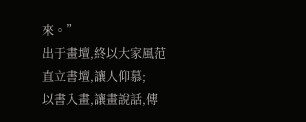來。”
出于畫壇,終以大家風范直立書壇,讓人仰慕;
以書入畫,讓畫說話,傳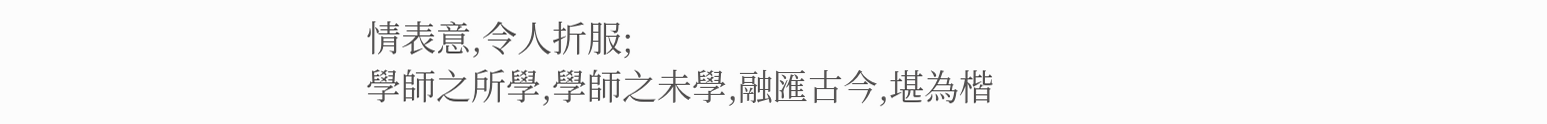情表意,令人折服;
學師之所學,學師之未學,融匯古今,堪為楷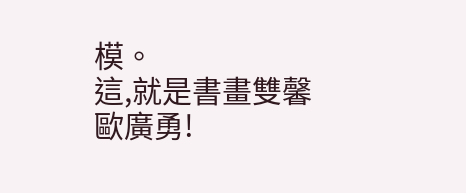模。
這,就是書畫雙馨歐廣勇!